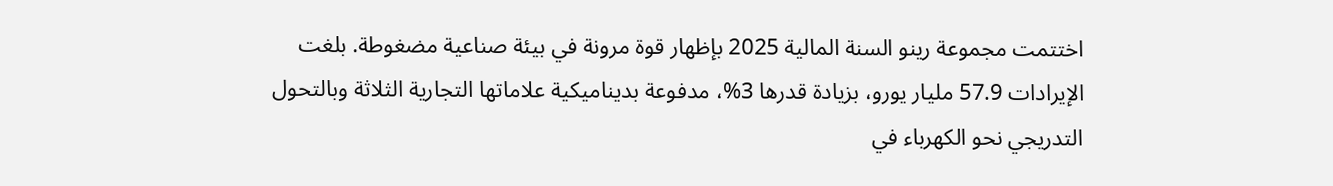اختتمت مجموعة رينو السنة المالية 2025 بإظهار قوة مرونة في بيئة صناعية مضغوطة. بلغت الإيرادات 57.9 مليار يورو، بزيادة قدرها 3%، مدفوعة بديناميكية علاماتها التجارية الثلاثة وبالتحول التدريجي نحو الكهرباء في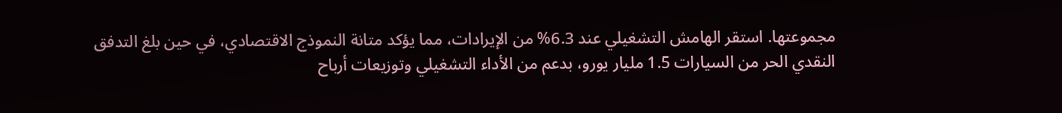مجموعتها. استقر الهامش التشغيلي عند 6.3% من الإيرادات، مما يؤكد متانة النموذج الاقتصادي، في حين بلغ التدفق النقدي الحر من السيارات 1.5 مليار يورو، بدعم من الأداء التشغيلي وتوزيعات أرباح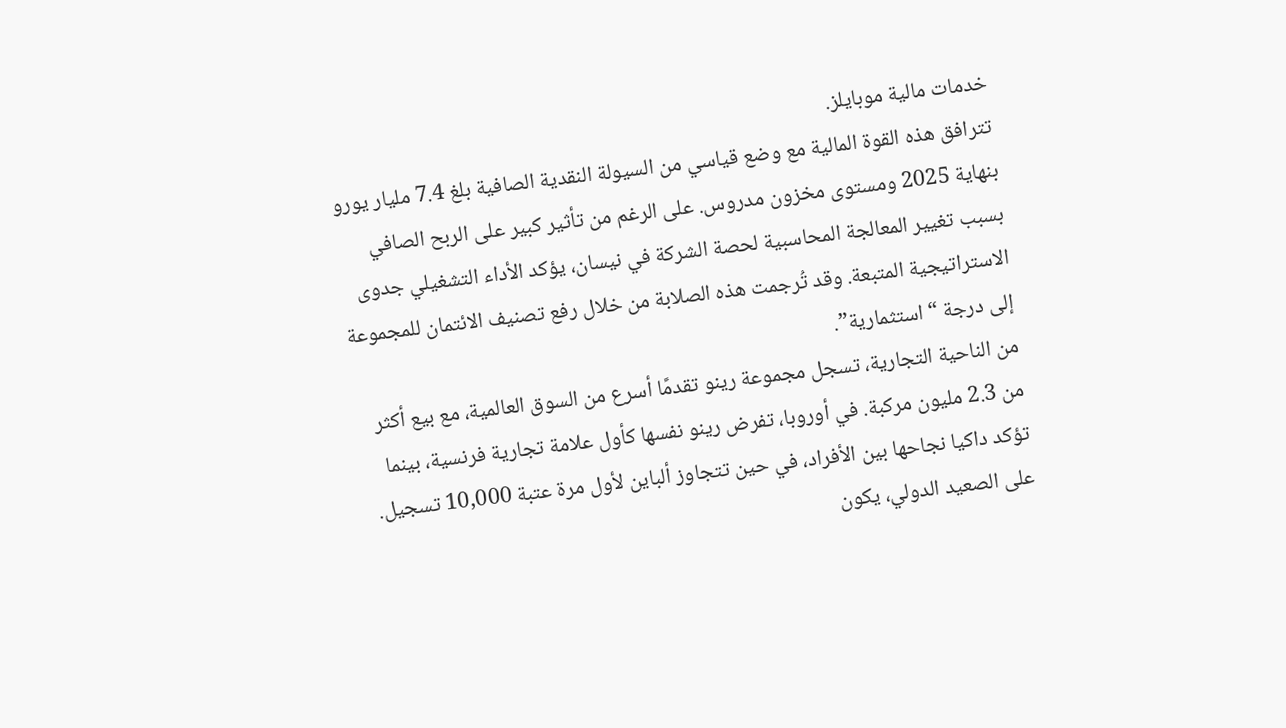خدمات مالية موبايلز.
تترافق هذه القوة المالية مع وضع قياسي من السيولة النقدية الصافية بلغ 7.4 مليار يورو بنهاية 2025 ومستوى مخزون مدروس. على الرغم من تأثير كبير على الربح الصافي بسبب تغيير المعالجة المحاسبية لحصة الشركة في نيسان، يؤكد الأداء التشغيلي جدوى الاستراتيجية المتبعة. وقد تُرجمت هذه الصلابة من خلال رفع تصنيف الائتمان للمجموعة إلى درجة “استثمارية”.
من الناحية التجارية، تسجل مجموعة رينو تقدمًا أسرع من السوق العالمية، مع بيع أكثر من 2.3 مليون مركبة. في أوروبا، تفرض رينو نفسها كأول علامة تجارية فرنسية، بينما تؤكد داكيا نجاحها بين الأفراد، في حين تتجاوز ألباين لأول مرة عتبة 10,000 تسجيل. على الصعيد الدولي، يكون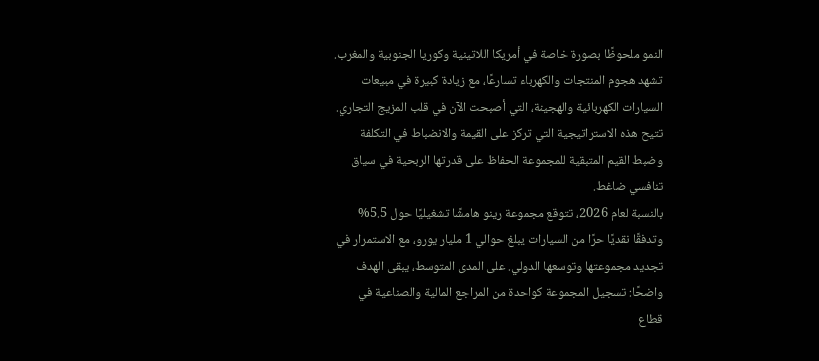النمو ملحوظًا بصورة خاصة في أمريكا اللاتينية وكوريا الجنوبية والمغرب.
تشهد هجوم المنتجات والكهرباء تسارعًا، مع زيادة كبيرة في مبيعات السيارات الكهربائية والهجينة، التي أصبحت الآن في قلب المزيج التجاري. تتيح هذه الاستراتيجية التي تركز على القيمة والانضباط في التكلفة وضبط القيم المتبقية للمجموعة الحفاظ على قدرتها الربحية في سياق تنافسي ضاغط.
بالنسبة لعام 2026، تتوقع مجموعة رينو هامشًا تشغيليًا حول 5.5% وتدفقًا نقديًا حرًا من السيارات يبلغ حوالي 1 مليار يورو، مع الاستمرار في تجديد مجموعتها وتوسعها الدولي. على المدى المتوسط، يبقى الهدف واضحًا: تسجيل المجموعة كواحدة من المراجع المالية والصناعية في قطاع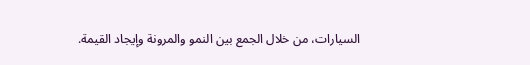السيارات، من خلال الجمع بين النمو والمرونة وإيجاد القيمة.